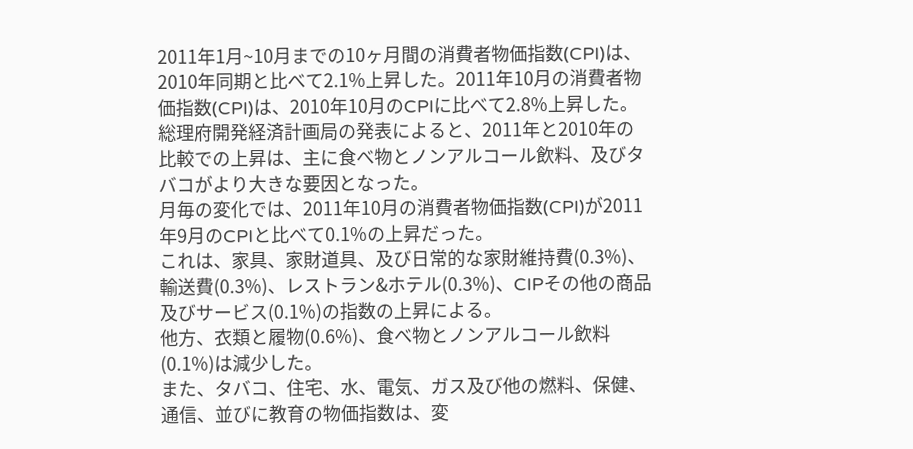2011年1月~10月までの10ヶ月間の消費者物価指数(CPI)は、2010年同期と比べて2.1%上昇した。2011年10月の消費者物価指数(CPI)は、2010年10月のCPIに比べて2.8%上昇した。
総理府開発経済計画局の発表によると、2011年と2010年の比較での上昇は、主に食べ物とノンアルコール飲料、及びタバコがより大きな要因となった。
月毎の変化では、2011年10月の消費者物価指数(CPI)が2011年9月のCPIと比べて0.1%の上昇だった。
これは、家具、家財道具、及び日常的な家財維持費(0.3%)、輸送費(0.3%)、レストラン&ホテル(0.3%)、CIPその他の商品及びサービス(0.1%)の指数の上昇による。
他方、衣類と履物(0.6%)、食べ物とノンアルコール飲料(0.1%)は減少した。
また、タバコ、住宅、水、電気、ガス及び他の燃料、保健、通信、並びに教育の物価指数は、変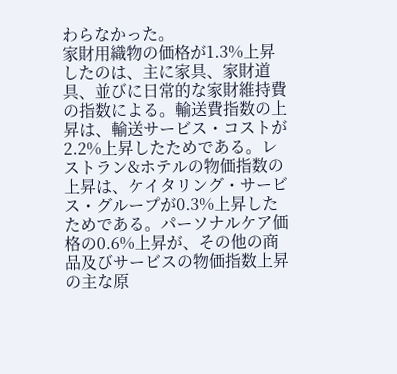わらなかった。
家財用織物の価格が1.3%上昇したのは、主に家具、家財道具、並びに日常的な家財維持費の指数による。輸送費指数の上昇は、輸送サービス・コストが2.2%上昇したためである。レストラン&ホテルの物価指数の上昇は、ケイタリング・サービス・グループが0.3%上昇したためである。パーソナルケア価格の0.6%上昇が、その他の商品及びサービスの物価指数上昇の主な原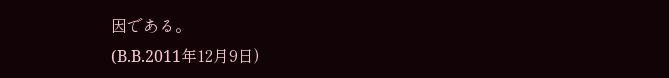因である。
(B.B.2011年12月9日)